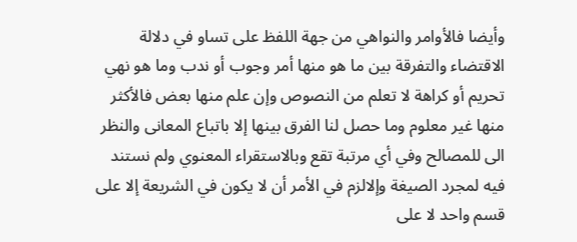وأيضا فالأوامر والنواهي من جهة اللفظ على تساو في دلالة الاقتضاء والتفرقة بين ما هو منها أمر وجوب أو ندب وما هو نهي تحريم أو كراهة لا تعلم من النصوص وإن علم منها بعض فالأكثر منها غير معلوم وما حصل لنا الفرق بينها إلا باتباع المعانى والنظر الى للمصالح وفي أي مرتبة تقع وبالاستقراء المعنوي ولم نستند فيه لمجرد الصيغة وإلالزم في الأمر أن لا يكون في الشريعة إلا على قسم واحد لا على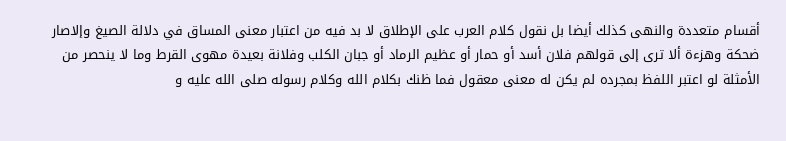أقسام متعددة والنهى كذلك أيضا بل نقول كلام العرب على الإطلاق لا بد فيه من اعتبار معنى المساق في دلالة الصيغ وإلاصار ضحكة وهزءة ألا ترى إلى قولهم فلان أسد أو حمار أو عظيم الرماد أو جبان الكلب وفلانة بعيدة مهوى القرط وما لا ينحصر من الأمثلة لو اعتبر اللفظ بمجرده لم يكن له معنى معقول فما ظنك بكلام الله وكلام رسوله صلى الله عليه و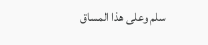سلم وعلى هذا المساق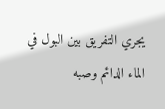يجري التفريق بين البول في الماء الدائم وصبه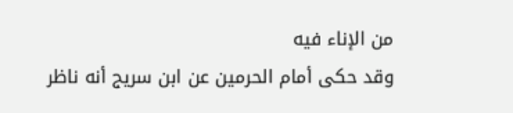من الإناء فيه
وقد حكى أمام الحرمين عن ابن سريج أنه ناظر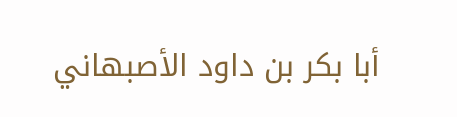أبا بكر بن داود الأصبهاني